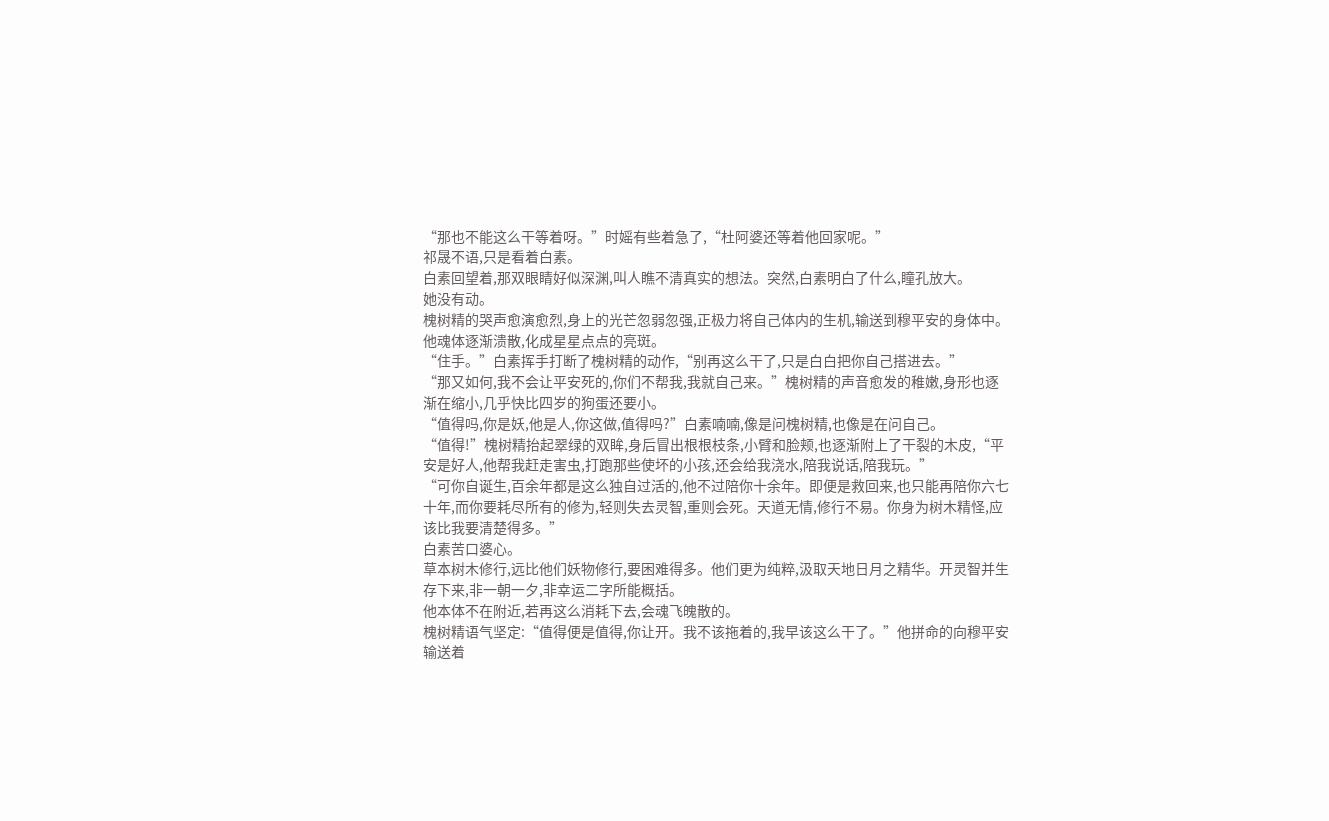“那也不能这么干等着呀。”时媱有些着急了,“杜阿婆还等着他回家呢。”
祁晟不语,只是看着白素。
白素回望着,那双眼睛好似深渊,叫人瞧不清真实的想法。突然,白素明白了什么,瞳孔放大。
她没有动。
槐树精的哭声愈演愈烈,身上的光芒忽弱忽强,正极力将自己体内的生机,输送到穆平安的身体中。他魂体逐渐溃散,化成星星点点的亮斑。
“住手。”白素挥手打断了槐树精的动作,“别再这么干了,只是白白把你自己搭进去。”
“那又如何,我不会让平安死的,你们不帮我,我就自己来。”槐树精的声音愈发的稚嫩,身形也逐渐在缩小,几乎快比四岁的狗蛋还要小。
“值得吗,你是妖,他是人,你这做,值得吗?”白素喃喃,像是问槐树精,也像是在问自己。
“值得!”槐树精抬起翠绿的双眸,身后冒出根根枝条,小臂和脸颊,也逐渐附上了干裂的木皮,“平安是好人,他帮我赶走害虫,打跑那些使坏的小孩,还会给我浇水,陪我说话,陪我玩。”
“可你自诞生,百余年都是这么独自过活的,他不过陪你十余年。即便是救回来,也只能再陪你六七十年,而你要耗尽所有的修为,轻则失去灵智,重则会死。天道无情,修行不易。你身为树木精怪,应该比我要清楚得多。”
白素苦口婆心。
草本树木修行,远比他们妖物修行,要困难得多。他们更为纯粹,汲取天地日月之精华。开灵智并生存下来,非一朝一夕,非幸运二字所能概括。
他本体不在附近,若再这么消耗下去,会魂飞魄散的。
槐树精语气坚定:“值得便是值得,你让开。我不该拖着的,我早该这么干了。”他拼命的向穆平安输送着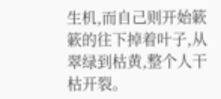生机,而自己则开始簌簌的往下掉着叶子,从翠绿到枯黄,整个人干枯开裂。